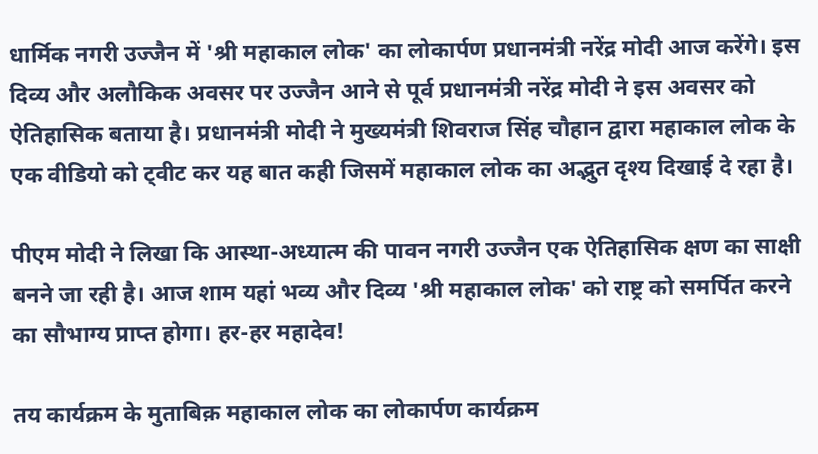धार्मिक नगरी उज्जैन में 'श्री महाकाल लोक' का लोकार्पण प्रधानमंत्री नरेंद्र मोदी आज करेंगे। इस दिव्य और अलौकिक अवसर पर उज्जैन आने से पूर्व प्रधानमंत्री नरेंद्र मोदी ने इस अवसर को ऐतिहासिक बताया है। प्रधानमंत्री मोदी ने मुख्यमंत्री शिवराज सिंह चौहान द्वारा महाकाल लोक के एक वीडियो को ट्वीट कर यह बात कही जिसमें महाकाल लोक का अद्भुत दृश्य दिखाई दे रहा है।

पीएम मोदी ने लिखा कि आस्था-अध्यात्म की पावन नगरी उज्जैन एक ऐतिहासिक क्षण का साक्षी बनने जा रही है। आज शाम यहां भव्य और दिव्य 'श्री महाकाल लोक' को राष्ट्र को समर्पित करने का सौभाग्य प्राप्त होगा। हर-हर महादेव!

तय कार्यक्रम के मुताबिक़ महाकाल लोक का लोकार्पण कार्यक्रम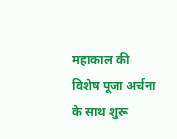महाकाल की विशेष पूजा अर्चना के साथ शुरू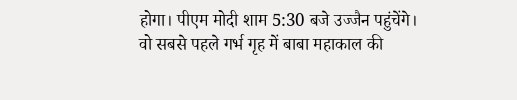होगा। पीएम मोदी शाम 5:30 बजे उज्जैन पहुंचेंगे। वो सबसे पहले गर्भ गृह में बाबा महाकाल की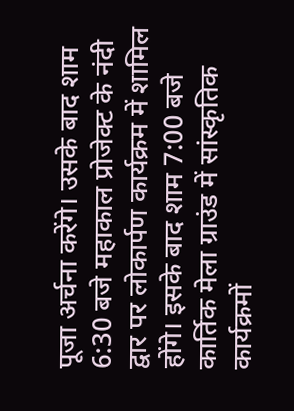पूजा अर्चना करेंगे। उसके बाद शाम 6:30 बजे महाकाल प्रोजेक्ट के नंदी द्वार पर लोकार्पण कार्यक्रम में शामिल होंगे। इसके बाद शाम 7:00 बजे कार्तिक मेला ग्राउंड में सांस्कृतिक कार्यक्रमों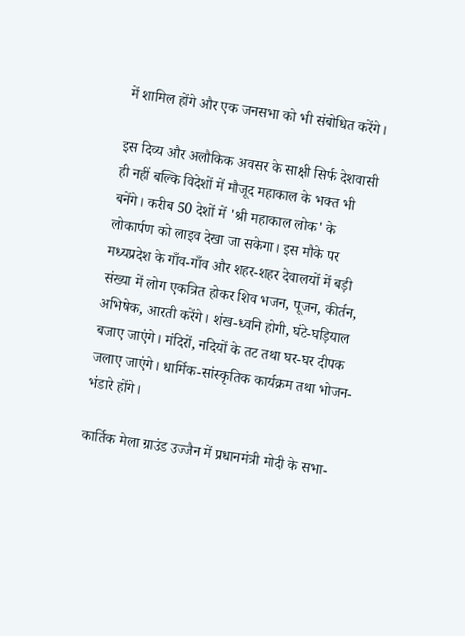में शामिल होंगे और एक जनसभा को भी संबोधित करेंगे।

इस दिव्य और अलौकिक अवसर के साक्षी सिर्फ देशवासी ही नहीं बल्कि विदेशों में मौजूद महाकाल के भक्त भी बनेंगे। करीब 50 देशों में 'श्री महाकाल लोक' के लोकार्पण को लाइव देखा जा सकेगा। इस मौके पर मध्यप्रदेश के गाँव-गाँव और शहर-शहर देवालयों में बड़ी संख्या में लोग एकत्रित होकर शिव भजन, पूजन, कीर्तन, अभिषेक, आरती करेंगे। शंख-ध्वनि होगी, घंटे-घड़ियाल बजाए जाएंगे। मंदिरों, नदियों के तट तथा घर-घर दीपक जलाए जाएंगे। धार्मिक-सांस्कृतिक कार्यक्रम तथा भोजन-भंडारे होंगे।

कार्तिक मेला ग्राउंड उज्जैन में प्रधानमंत्री मोदी के सभा-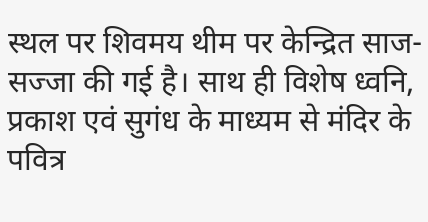स्थल पर शिवमय थीम पर केन्द्रित साज-सज्जा की गई है। साथ ही विशेष ध्वनि, प्रकाश एवं सुगंध के माध्यम से मंदिर के पवित्र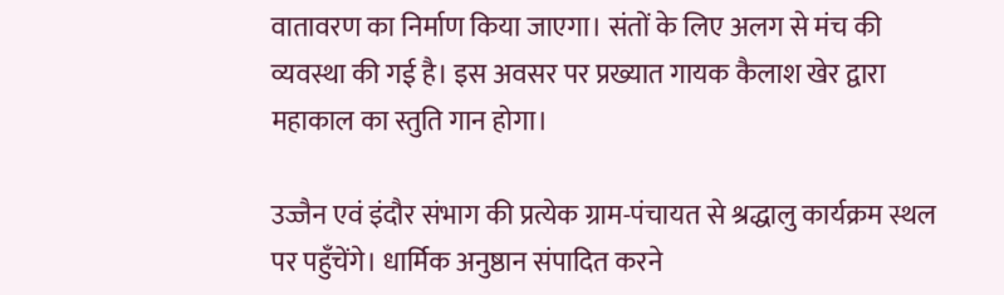वातावरण का निर्माण किया जाएगा। संतों के लिए अलग से मंच की व्यवस्था की गई है। इस अवसर पर प्रख्यात गायक कैलाश खेर द्वारा महाकाल का स्तुति गान होगा।

उज्जैन एवं इंदौर संभाग की प्रत्येक ग्राम-पंचायत से श्रद्धालु कार्यक्रम स्थल पर पहुँचेंगे। धार्मिक अनुष्ठान संपादित करने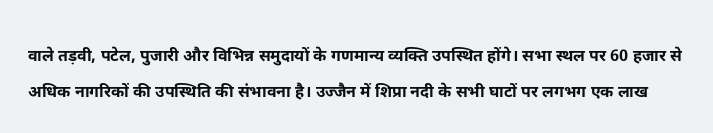वाले तड़वी, पटेल, पुजारी और विभिन्न समुदायों के गणमान्य व्यक्ति उपस्थित होंगे। सभा स्थल पर 60 हजार से अधिक नागरिकों की उपस्थिति की संभावना है। उज्जैन में शिप्रा नदी के सभी घाटों पर लगभग एक लाख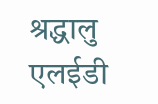श्रद्धालु एलईडी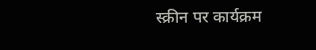स्क्रीन पर कार्यक्रम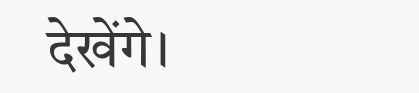देखेंगे।